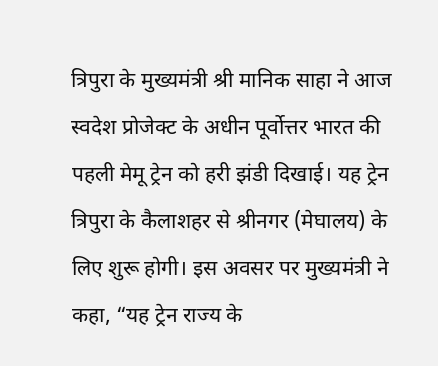त्रिपुरा के मुख्यमंत्री श्री मानिक साहा ने आज स्वदेश प्रोजेक्ट के अधीन पूर्वोत्तर भारत की पहली मेमू ट्रेन को हरी झंडी दिखाई। यह ट्रेन त्रिपुरा के कैलाशहर से श्रीनगर (मेघालय) के लिए शुरू होगी। इस अवसर पर मुख्यमंत्री ने कहा, “यह ट्रेन राज्य के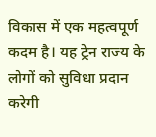विकास में एक महत्वपूर्ण कदम है। यह ट्रेन राज्य के लोगों को सुविधा प्रदान करेगी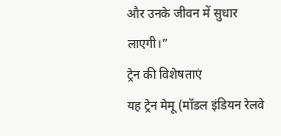और उनके जीवन में सुधार लाएगी।”
ट्रेन की विशेषताएं
यह ट्रेन मेमू (मॉडल इंडियन रेलवे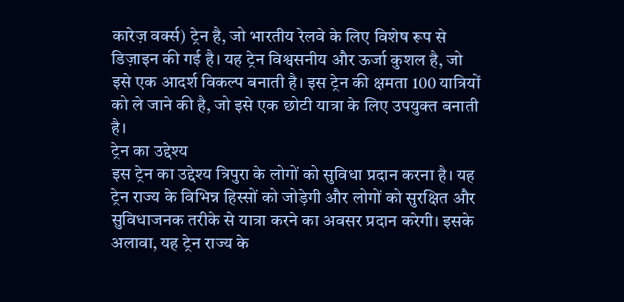कारेज़ वर्क्स) ट्रेन है, जो भारतीय रेलवे के लिए विशेष रूप से डिज़ाइन की गई है। यह ट्रेन विश्वसनीय और ऊर्जा कुशल है, जो इसे एक आदर्श विकल्प बनाती है। इस ट्रेन की क्षमता 100 यात्रियों को ले जाने की है, जो इसे एक छोटी यात्रा के लिए उपयुक्त बनाती है।
ट्रेन का उद्देश्य
इस ट्रेन का उद्देश्य त्रिपुरा के लोगों को सुविधा प्रदान करना है। यह ट्रेन राज्य के विभिन्न हिस्सों को जोड़ेगी और लोगों को सुरक्षित और सुविधाजनक तरीके से यात्रा करने का अवसर प्रदान करेगी। इसके अलावा, यह ट्रेन राज्य के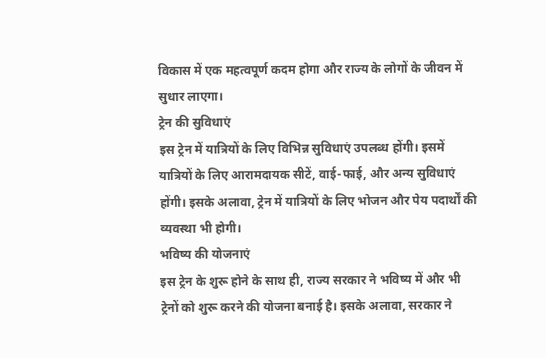विकास में एक महत्वपूर्ण कदम होगा और राज्य के लोगों के जीवन में सुधार लाएगा।
ट्रेन की सुविधाएं
इस ट्रेन में यात्रियों के लिए विभिन्न सुविधाएं उपलब्ध होंगी। इसमें यात्रियों के लिए आरामदायक सीटें, वाई-फाई, और अन्य सुविधाएं होंगी। इसके अलावा, ट्रेन में यात्रियों के लिए भोजन और पेय पदार्थों की व्यवस्था भी होगी।
भविष्य की योजनाएं
इस ट्रेन के शुरू होने के साथ ही, राज्य सरकार ने भविष्य में और भी ट्रेनों को शुरू करने की योजना बनाई है। इसके अलावा, सरकार ने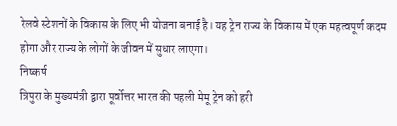रेलवे स्टेशनों के विकास के लिए भी योजना बनाई है। यह ट्रेन राज्य के विकास में एक महत्वपूर्ण कदम होगा और राज्य के लोगों के जीवन में सुधार लाएगा।
निष्कर्ष
त्रिपुरा के मुख्यमंत्री द्वारा पूर्वोत्तर भारत की पहली मेमू ट्रेन को हरी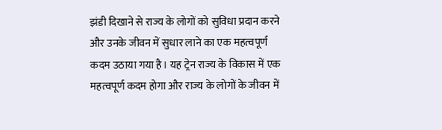झंडी दिखाने से राज्य के लोगों को सुविधा प्रदान करने और उनके जीवन में सुधार लाने का एक महत्वपूर्ण कदम उठाया गया है। यह ट्रेन राज्य के विकास में एक महत्वपूर्ण कदम होगा और राज्य के लोगों के जीवन में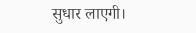सुधार लाएगी।